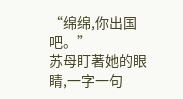“绵绵,你出国吧。”
苏母盯著她的眼睛,一字一句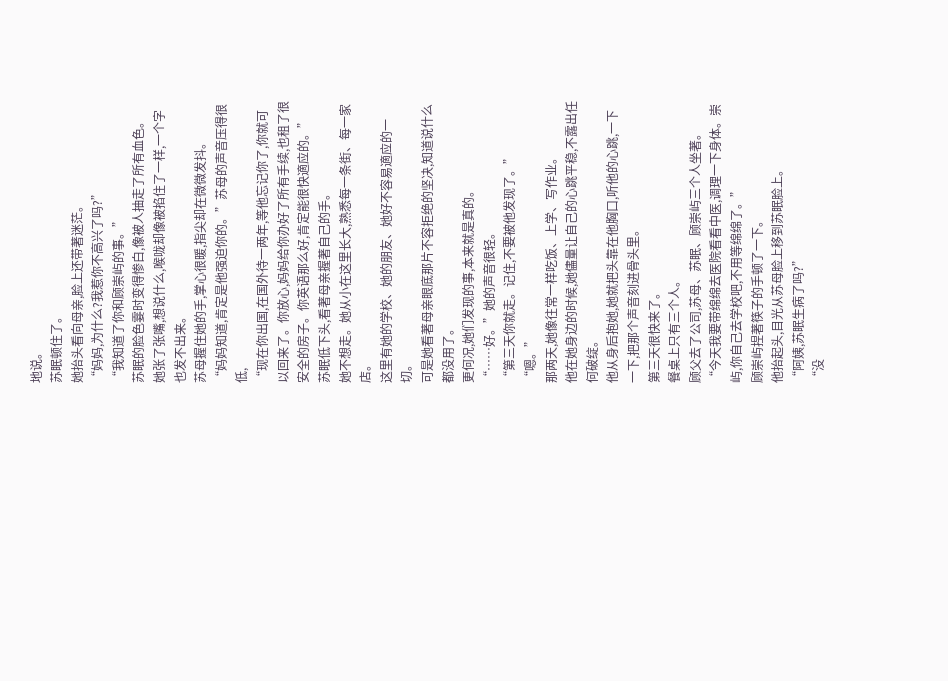地说。
苏眠顿住了。
她抬头看向母亲,脸上还带著迷茫。
“妈妈,为什么?我惹你不高兴了吗?”
“我知道了你和顾崇屿的事。”
苏眠的脸色霎时变得惨白,像被人抽走了所有血色。
她张了张嘴,想说什么,喉咙却像被掐住了一样,一个字也发不出来。
苏母握住她的手,掌心很暖,指尖却在微微发抖。
“妈妈知道,肯定是他强迫你的。”苏母的声音压得很低,
“现在你出国,在国外待一两年,等他忘记你了,你就可以回来了。你放心,妈妈给你办好了所有手续,也租了很安全的房子。你英语那么好,肯定能很快適应的。”
苏眠低下头,看著母亲握著自己的手。
她不想走。她从小在这里长大,熟悉每一条街、每一家店。
这里有她的学校、她的朋友、她好不容易適应的一切。
可是她看著母亲眼底那片不容拒绝的坚决,知道说什么都没用了。
更何况,她们发现的事,本来就是真的。
“……好。”她的声音很轻。
“第三天你就走。记住,不要被他发现了。”
“嗯。”
那两天,她像往常一样吃饭、上学、写作业。
他在她身边的时候,她儘量让自己的心跳平稳,不露出任何破绽。
他从身后抱她,她就把头靠在他胸口,听他的心跳,一下一下,把那个声音刻进骨头里。
第三天很快来了。
餐桌上只有三个人。
顾父去了公司,苏母、苏眠、顾崇屿三个人坐著。
“今天我要带绵绵去医院看看中医,调理一下身体。崇屿,你自己去学校吧,不用等绵绵了。”
顾崇屿捏著筷子的手顿了一下。
他抬起头,目光从苏母脸上移到苏眠脸上。
“阿姨,苏眠生病了吗?”
“没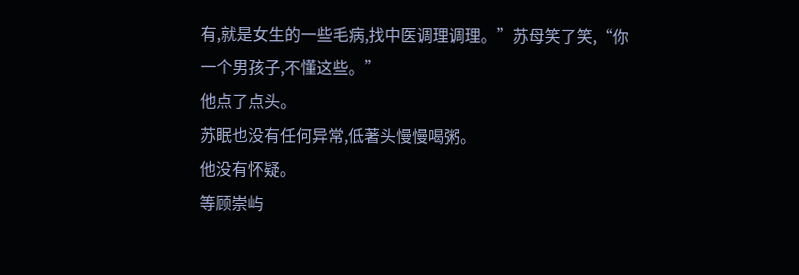有,就是女生的一些毛病,找中医调理调理。”苏母笑了笑,“你一个男孩子,不懂这些。”
他点了点头。
苏眠也没有任何异常,低著头慢慢喝粥。
他没有怀疑。
等顾崇屿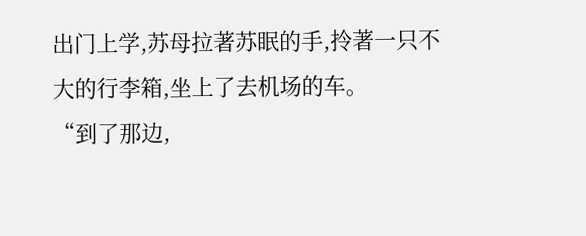出门上学,苏母拉著苏眠的手,拎著一只不大的行李箱,坐上了去机场的车。
“到了那边,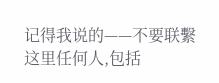记得我说的——不要联繫这里任何人,包括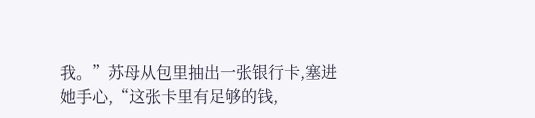我。”苏母从包里抽出一张银行卡,塞进她手心,“这张卡里有足够的钱,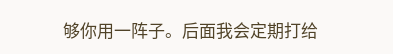够你用一阵子。后面我会定期打给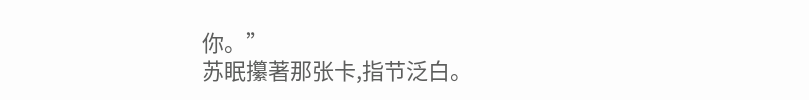你。”
苏眠攥著那张卡,指节泛白。